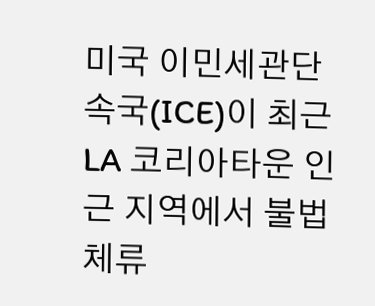미국 이민세관단속국(ICE)이 최근 LA 코리아타운 인근 지역에서 불법 체류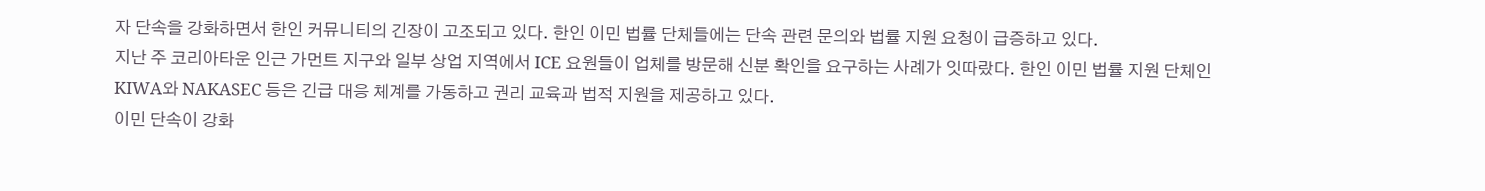자 단속을 강화하면서 한인 커뮤니티의 긴장이 고조되고 있다. 한인 이민 법률 단체들에는 단속 관련 문의와 법률 지원 요청이 급증하고 있다.
지난 주 코리아타운 인근 가먼트 지구와 일부 상업 지역에서 ICE 요원들이 업체를 방문해 신분 확인을 요구하는 사례가 잇따랐다. 한인 이민 법률 지원 단체인 KIWA와 NAKASEC 등은 긴급 대응 체계를 가동하고 권리 교육과 법적 지원을 제공하고 있다.
이민 단속이 강화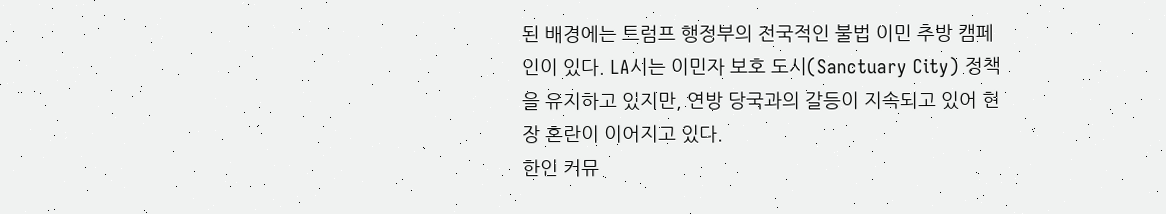된 배경에는 트럼프 행정부의 전국적인 불법 이민 추방 캠페인이 있다. LA시는 이민자 보호 도시(Sanctuary City) 정책을 유지하고 있지만, 연방 당국과의 갈등이 지속되고 있어 현장 혼란이 이어지고 있다.
한인 커뮤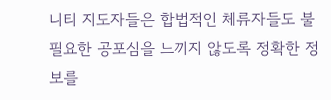니티 지도자들은 합법적인 체류자들도 불필요한 공포심을 느끼지 않도록 정확한 정보를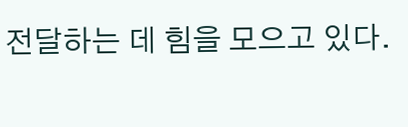전달하는 데 힘을 모으고 있다.